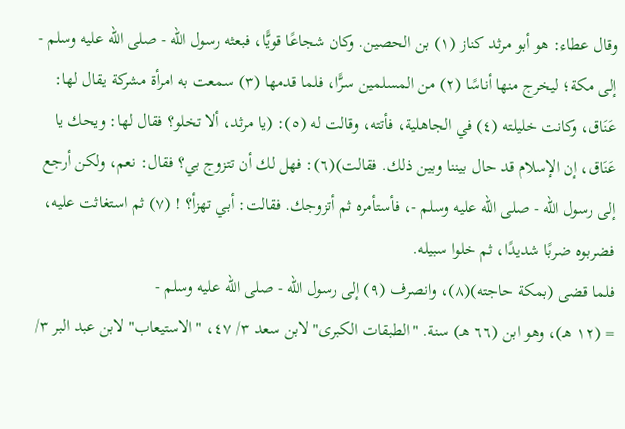وقال عطاء: هو أبو مرثد كناز (١) بن الحصين. وكان شجاعًا قويًّا، فبعثه رسول الله - صلى الله عليه وسلم - إلى مكة؛ ليخرج منها أناسًا (٢) من المسلمين سرًّا، فلما قدمها (٣) سمعت به امرأة مشركة يقال لها: عَنَاق، وكانت خليلته (٤) في الجاهلية، فأتته، وقالت له (٥): (يا مرثد، ألا تخلو؟ فقال لها: ويحك يا عَنَاق، إن الإسلام قد حال بيننا وبين ذلك. فقالت)(٦): فهل لك أن تتزوج بي؟ فقال: نعم، ولكن أرجع إلى رسول الله - صلى الله عليه وسلم -، فأستأمره ثم أتزوجك. فقالت: أبي تهزأ؟ ! (٧) ثم استغاثت عليه، فضربوه ضربًا شديدًا، ثم خلوا سبيله.
فلما قضى (بمكة حاجته)(٨)، وانصرف (٩) إلى رسول الله - صلى الله عليه وسلم -
= (١٢ هـ)، وهو ابن (٦٦ هـ) سنة. "الطبقات الكبرى" لابن سعد ٣/ ٤٧، "الاستيعاب" لابن عبد البر ٣/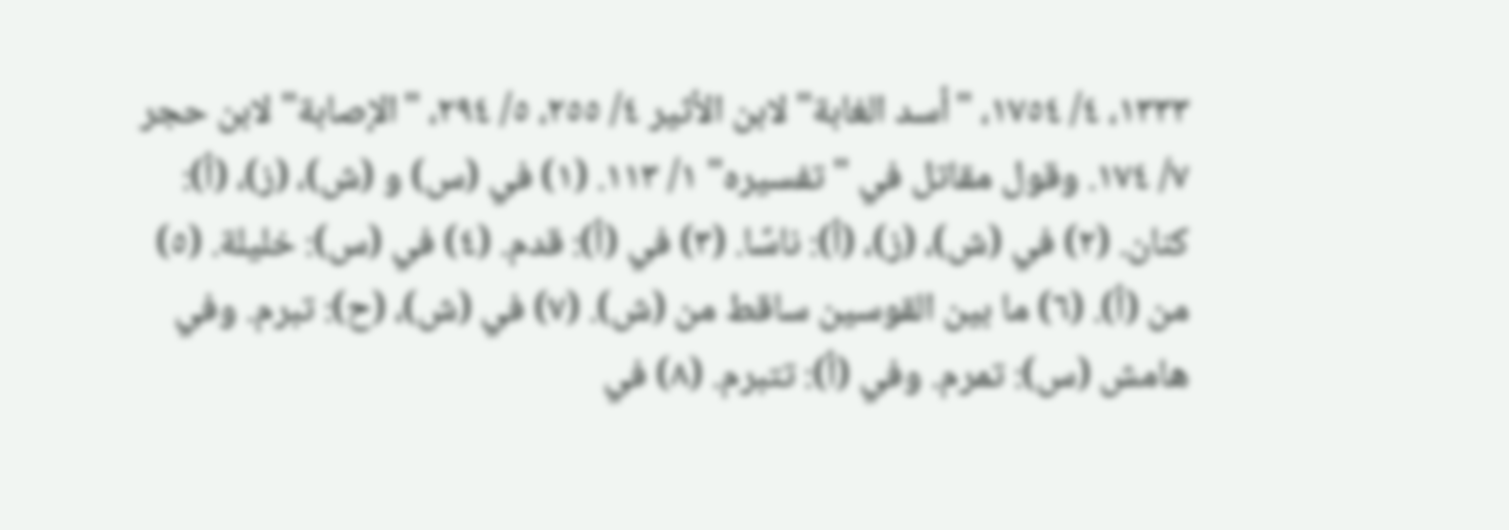١٣٣٣، ٤/ ١٧٥٤، "أسد الغابة" لابن الأثير ٤/ ٢٥٥، ٥/ ٢٩٤، "الإصابة" لابن حجر ٧/ ١٧٤. وقول مقاتل في "تفسيره" ١/ ١١٣. (١) في (س) و (ش)، (ز)، (أ): كنان. (٢) في (ش)، (ز)، (أ): ناسًا. (٣) في (أ): قدم. (٤) في (س): خليلة. (٥) من (أ). (٦) ما بين القوسين ساقط من (ش). (٧) في (ش)، (ح): تبرم. وفي هامش (س): تمرم. وفي (أ): تتبرم. (٨) في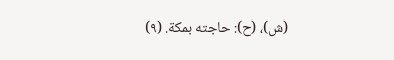(ش)، (ح): حاجته بمكة. (٩)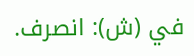في (ش): انصرف.